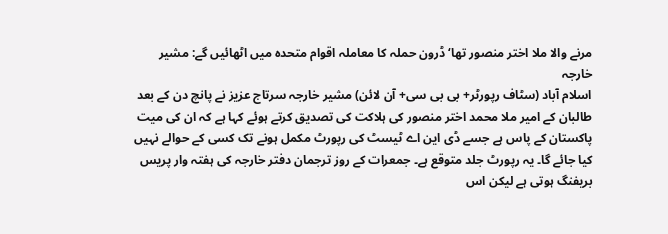مرنے والا ملا اختر منصور تھا‘ ڈرون حملہ کا معاملہ اقوام متحدہ میں اٹھائیں گے: مشیر خارجہ
اسلام آباد (سٹاف رپورٹر+ بی بی سی+ آن لائن) مشیر خارجہ سرتاج عزیز نے پانچ دن کے بعد طالبان کے امیر ملا محمد اختر منصور کی ہلاکت کی تصدیق کرتے ہوئے کہا ہے کہ ان کی میت پاکستان کے پاس ہے جسے ڈی این اے ٹیسٹ کی رپورٹ مکمل ہونے تک کسی کے حوالے نہیں کیا جائے گا۔ یہ رپورٹ جلد متوقع ہے۔ جمعرات کے روز ترجمان دفتر خارجہ کی ہفتہ وار پریس بریفنگ ہوتی ہے لیکن اس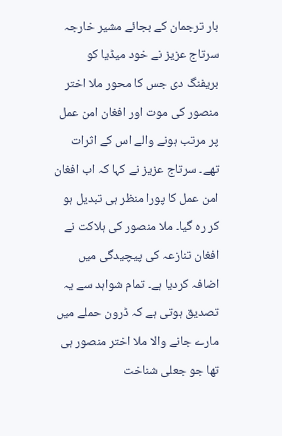بار ترجمان کے بجائے مشیر خارجہ سرتاج عزیز نے خود میڈیا کو بریفنگ دی جس کا محور ملا اختر منصور کی موت اور افغان امن عمل پر مرتب ہونے والے اس کے اثرات تھے۔ سرتاج عزیز نے کہا کہ اب افغان امن عمل کا پورا منظر ہی تبدیل ہو کر رہ گیا۔ ملا منصور کی ہلاکت نے افغان تنازعہ کی پیچیدگی میں اضافہ کردیا ہے۔ تمام شواہد سے یہ تصدیق ہوتی ہے کہ ڈرون حملے میں مارے جانے والا ملا اختر منصور ہی تھا جو جعلی شناخت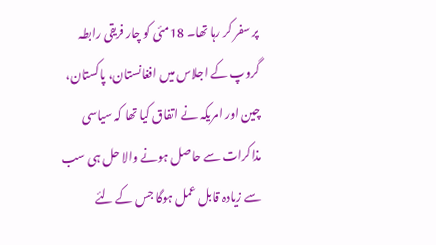پر سفر کر رہا تھا۔ 18مئی کو چار فریقی رابطہ گروپ کے اجلاس میں افغانستان، پاکستان، چین اور امریکہ نے اتفاق کیا تھا کہ سیاسی مذاکرات سے حاصل ہونے والا حل ہی سب سے زیادہ قابل عمل ہوگا جس کے لئے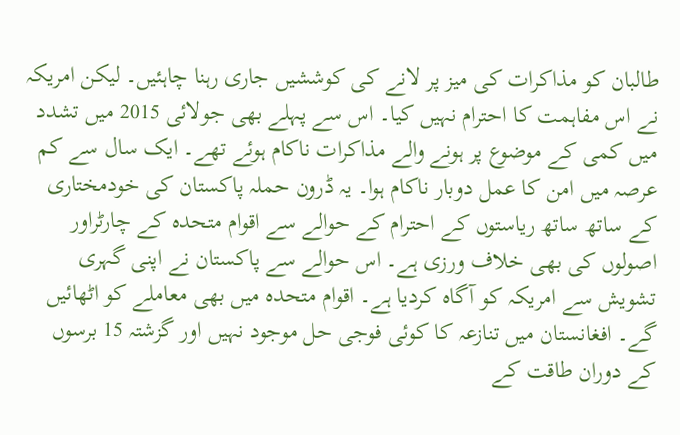طالبان کو مذاکرات کی میز پر لانے کی کوششیں جاری رہنا چاہئیں۔ لیکن امریکہ نے اس مفاہمت کا احترام نہیں کیا۔ اس سے پہلے بھی جولائی 2015 میں تشدد میں کمی کے موضوع پر ہونے والے مذاکرات ناکام ہوئے تھے۔ ایک سال سے کم عرصہ میں امن کا عمل دوبار ناکام ہوا۔ یہ ڈرون حملہ پاکستان کی خودمختاری کے ساتھ ساتھ ریاستوں کے احترام کے حوالے سے اقوام متحدہ کے چارٹراور اصولوں کی بھی خلاف ورزی ہے۔ اس حوالے سے پاکستان نے اپنی گہری تشویش سے امریکہ کو آگاہ کردیا ہے۔ اقوام متحدہ میں بھی معاملے کو اٹھائیں گے۔ افغانستان میں تنازعہ کا کوئی فوجی حل موجود نہیں اور گزشتہ 15 برسوں کے دوران طاقت کے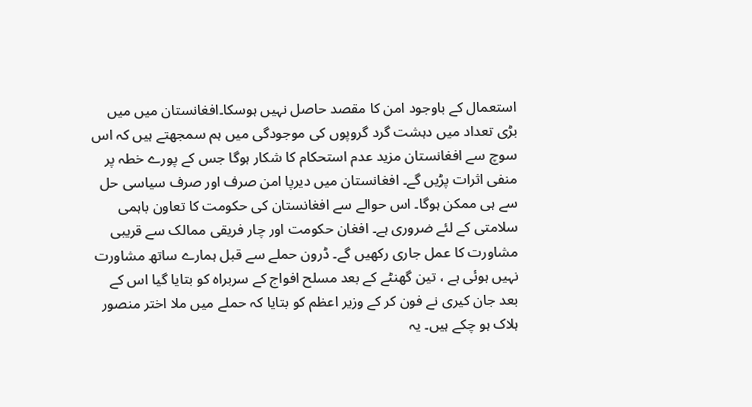استعمال کے باوجود امن کا مقصد حاصل نہیں ہوسکا۔افغانستان میں میں بڑی تعداد میں دہشت گرد گروپوں کی موجودگی میں ہم سمجھتے ہیں کہ اس سوچ سے افغانستان مزید عدم استحکام کا شکار ہوگا جس کے پورے خطہ پر منفی اثرات پڑیں گے۔ افغانستان میں دیرپا امن صرف اور صرف سیاسی حل سے ہی ممکن ہوگا۔ اس حوالے سے افغانستان کی حکومت کا تعاون باہمی سلامتی کے لئے ضروری ہے۔ افغان حکومت اور چار فریقی ممالک سے قریبی مشاورت کا عمل جاری رکھیں گے۔ ڈرون حملے سے قبل ہمارے ساتھ مشاورت نہیں ہوئی ہے ، تین گھنٹے کے بعد مسلح افواج کے سربراہ کو بتایا گیا اس کے بعد جان کیری نے فون کر کے وزیر اعظم کو بتایا کہ حملے میں ملا اختر منصور ہلاک ہو چکے ہیں۔ یہ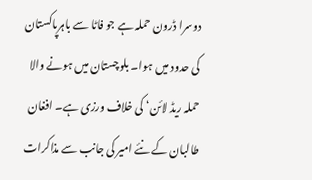دوسرا ڈرون حملہ ہے جو فاٹا سے باہرپاکستان کی حدود میں ہوا۔ بلوچستان میں ہونے والا حملہ ریڈ لائن‘ کی خلاف ورزی ہے۔ افغان طالبان کے نئے امیر کی جانب سے مذاکرات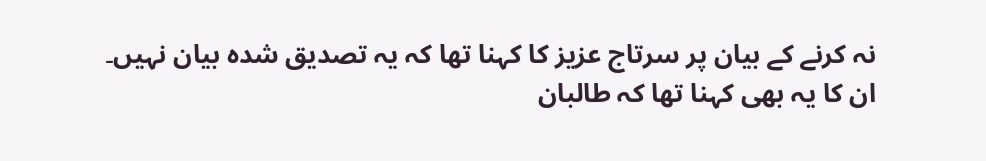نہ کرنے کے بیان پر سرتاج عزیز کا کہنا تھا کہ یہ تصدیق شدہ بیان نہیں۔ ان کا یہ بھی کہنا تھا کہ طالبان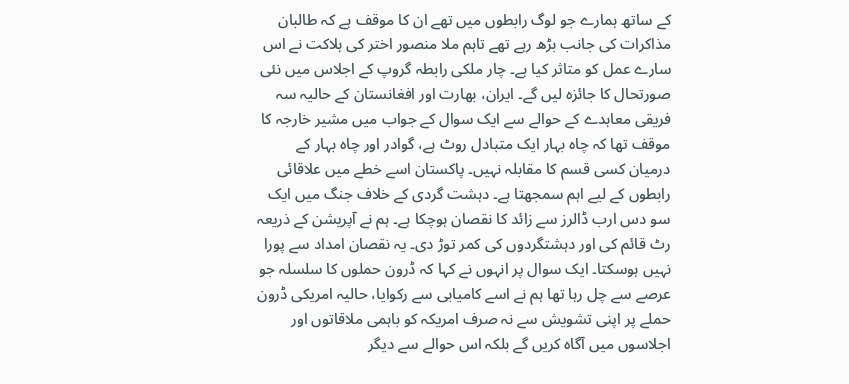کے ساتھ ہمارے جو لوگ رابطوں میں تھے ان کا موقف ہے کہ طالبان مذاکرات کی جانب بڑھ رہے تھے تاہم ملا منصور اختر کی ہلاکت نے اس سارے عمل کو متاثر کیا ہے۔ چار ملکی رابطہ گروپ کے اجلاس میں نئی صورتحال کا جائزہ لیں گے۔ ایران، بھارت اور افغانستان کے حالیہ سہ فریقی معاہدے کے حوالے سے ایک سوال کے جواب میں مشیر خارجہ کا موقف تھا کہ چاہ بہار ایک متبادل روٹ ہے، گوادر اور چاہ بہار کے درمیان کسی قسم کا مقابلہ نہیں۔ پاکستان اسے خطے میں علاقائی رابطوں کے لیے اہم سمجھتا ہے۔ دہشت گردی کے خلاف جنگ میں ایک سو دس ارب ڈالرز سے زائد کا نقصان ہوچکا ہے۔ ہم نے آپریشن کے ذریعہ رٹ قائم کی اور دہشتگردوں کی کمر توڑ دی۔ یہ نقصان امداد سے پورا نہیں ہوسکتا۔ ایک سوال پر انہوں نے کہا کہ ڈرون حملوں کا سلسلہ جو عرصے سے چل رہا تھا ہم نے اسے کامیابی سے رکوایا، حالیہ امریکی ڈرون حملے پر اپنی تشویش سے نہ صرف امریکہ کو باہمی ملاقاتوں اور اجلاسوں میں آگاہ کریں گے بلکہ اس حوالے سے دیگر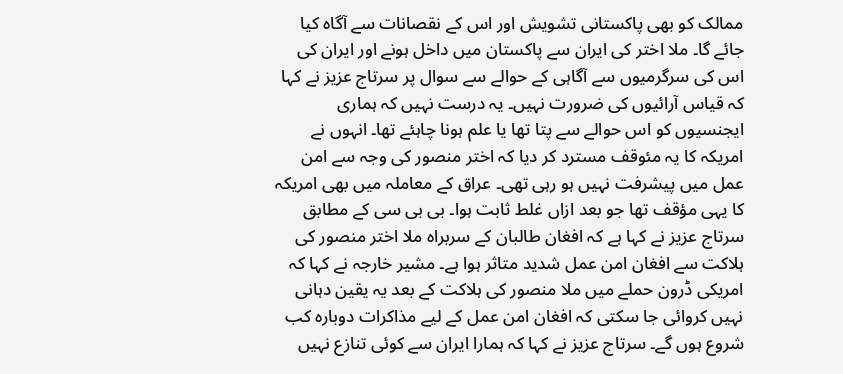ممالک کو بھی پاکستانی تشویش اور اس کے نقصانات سے آگاہ کیا جائے گا۔ ملا اختر کی ایران سے پاکستان میں داخل ہونے اور ایران کی اس کی سرگرمیوں سے آگاہی کے حوالے سے سوال پر سرتاج عزیز نے کہا کہ قیاس آرائیوں کی ضرورت نہیں۔ یہ درست نہیں کہ ہماری ایجنسیوں کو اس حوالے سے پتا تھا یا علم ہونا چاہئے تھا۔ انہوں نے امریکہ کا یہ مئوقف مسترد کر دیا کہ اختر منصور کی وجہ سے امن عمل میں پیشرفت نہیں ہو رہی تھی۔ عراق کے معاملہ میں بھی امریکہ کا یہی مؤقف تھا جو بعد ازاں غلط ثابت ہوا۔ بی بی سی کے مطابق سرتاج عزیز نے کہا ہے کہ افغان طالبان کے سربراہ ملا اختر منصور کی ہلاکت سے افغان امن عمل شدید متاثر ہوا ہے۔ مشیر خارجہ نے کہا کہ امریکی ڈرون حملے میں ملا منصور کی ہلاکت کے بعد یہ یقین دہانی نہیں کروائی جا سکتی کہ افغان امن عمل کے لیے مذاکرات دوبارہ کب شروع ہوں گے۔ سرتاج عزیز نے کہا کہ ہمارا ایران سے کوئی تنازع نہیں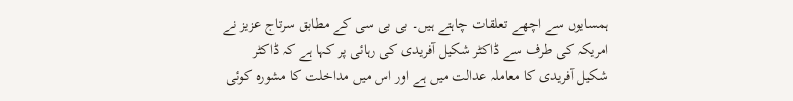ہمسایوں سے اچھے تعلقات چاہتے ہیں۔ بی بی سی کے مطابق سرتاج عزیز نے امریکہ کی طرف سے ڈاکٹر شکیل آفریدی کی رہائی پر کہا ہے کہ ڈاکٹر شکیل آفریدی کا معاملہ عدالت میں ہے اور اس میں مداخلت کا مشورہ کوئی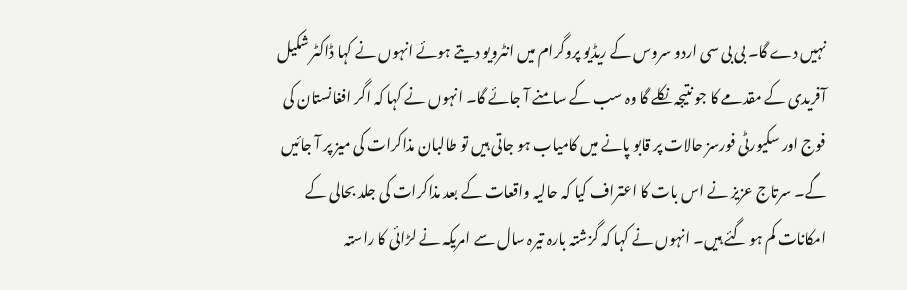نہیں دے گا۔ بی بی سی اردو سروس کے ریڈیو پروگرام میں انٹرویو دیتے ہوئے انہوں نے کہا ڈاکٹر شکیل آفریدی کے مقدمے کا جو نتیجہ نکلے گا وہ سب کے سامنے آ جائے گا۔ انہوں نے کہا کہ اگر افغانستان کی فوج اور سکیورٹی فورسز حالات پر قابو پانے میں کامیاب ہو جاتی ہیں تو طالبان مذاکرات کی میز پر آ جائیں گے۔ سرتاج عزیز نے اس بات کا اعتراف کیا کہ حالیہ واقعات کے بعد مذاکرات کی جلد بحالی کے امکانات کم ہو گئے ہیں۔ انہوں نے کہا کہ گزشتہ بارہ تیرہ سال سے امریکہ نے لڑائی کا راستہ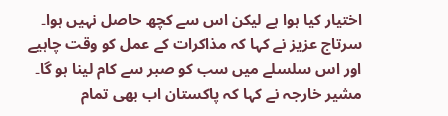اختیار کیا ہوا ہے لیکن اس سے کچھ حاصل نہیں ہوا۔ سرتاج عزیز نے کہا کہ مذاکرات کے عمل کو وقت چاہیے اور اس سلسلے میں سب کو صبر سے کام لینا ہو گا۔ مشیر خارجہ نے کہا کہ پاکستان اب بھی تمام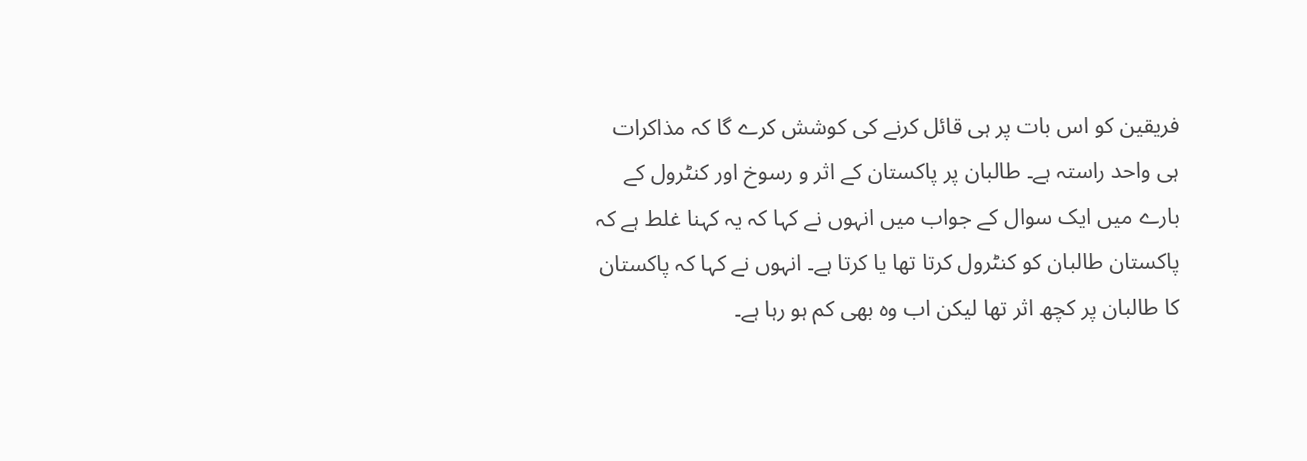فریقین کو اس بات پر ہی قائل کرنے کی کوشش کرے گا کہ مذاکرات ہی واحد راستہ ہے۔ طالبان پر پاکستان کے اثر و رسوخ اور کنٹرول کے بارے میں ایک سوال کے جواب میں انہوں نے کہا کہ یہ کہنا غلط ہے کہ پاکستان طالبان کو کنٹرول کرتا تھا یا کرتا ہے۔ انہوں نے کہا کہ پاکستان کا طالبان پر کچھ اثر تھا لیکن اب وہ بھی کم ہو رہا ہے۔